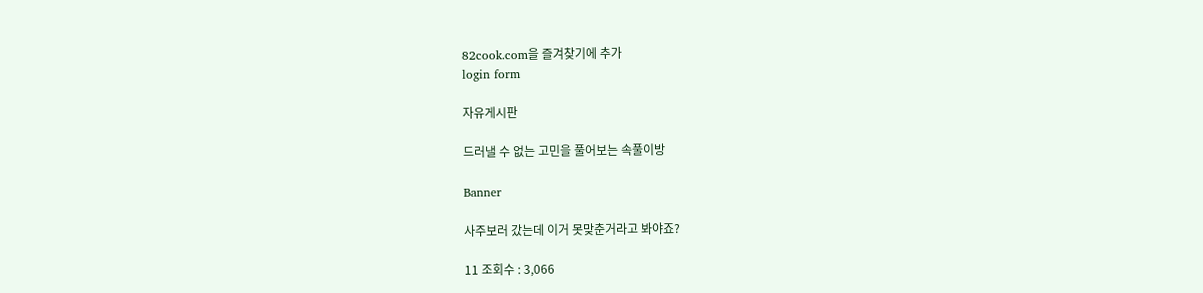82cook.com을 즐겨찾기에 추가
login form

자유게시판

드러낼 수 없는 고민을 풀어보는 속풀이방

Banner

사주보러 갔는데 이거 못맞춘거라고 봐야죠?

11 조회수 : 3,066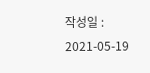작성일 : 2021-05-19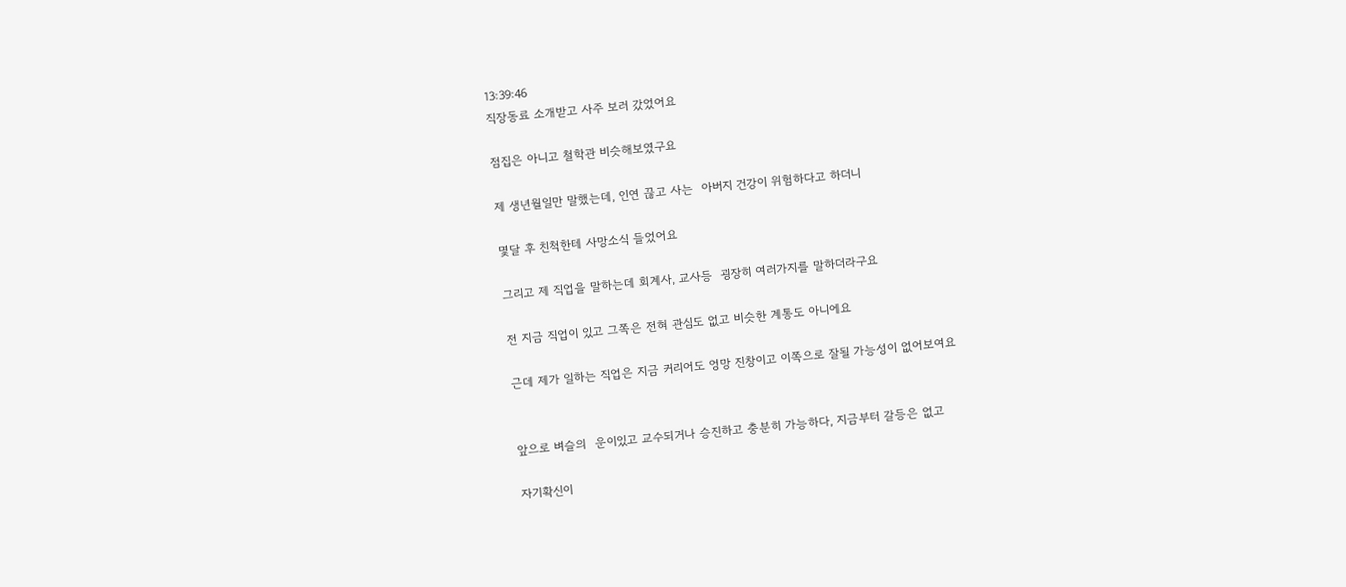13:39:46
직장동료 소개받고 사주 보러 갔었어요

점집은 아니고 철학관 비슷해보였구요

제 생년월일만 말했는데, 인연 끊고 사는  아버지 건강이 위험하다고 하더니

몇달 후 친척한테 사망소식 들었어요

그리고 제 직업을 말하는데 회계사, 교사등  굉장히 여러가지를 말하더라구요

전 지금 직업이 있고 그쪽은 전혀 관심도 없고 비슷한 계통도 아니에요

근데 제가 일하는 직업은 지금 커리어도 엉망 진창이고 이쪽으로 잘될 가능성이 없어보여요


앞으로 벼슬의  운이있고 교수되거나 승진하고 충분히 가능하다, 지금부터 갈등은 없고

자기확신이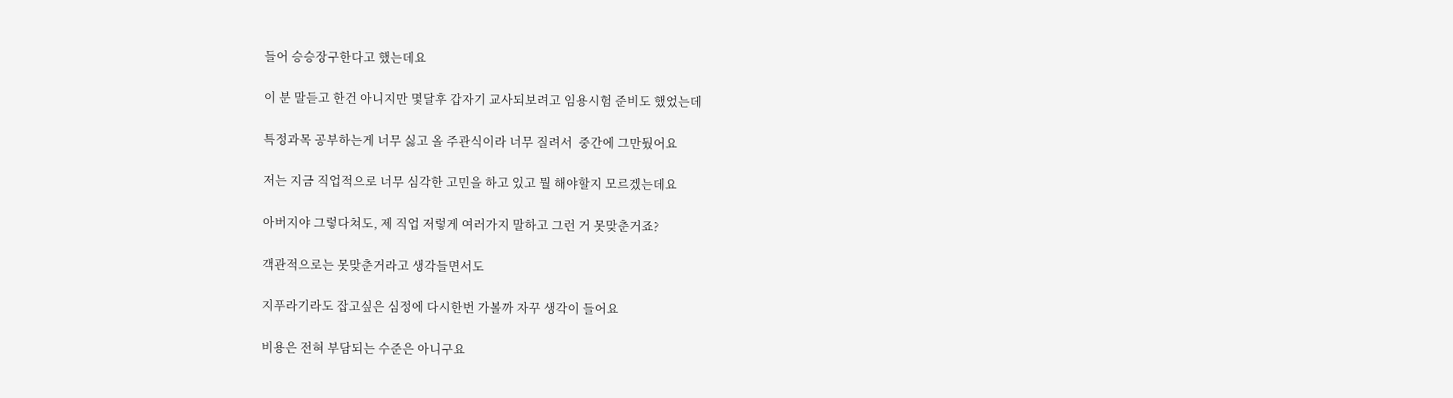들어 승승장구한다고 했는데요

이 분 말듣고 한건 아니지만 몇달후 갑자기 교사되보려고 임용시험 준비도 했었는데

특정과목 공부하는게 너무 싫고 올 주관식이라 너무 질려서  중간에 그만뒀어요

저는 지금 직업적으로 너무 심각한 고민을 하고 있고 뭘 해야할지 모르겠는데요

아버지야 그렇다쳐도, 제 직업 저렇게 여러가지 말하고 그런 거 못맞춘거죠?

객관적으로는 못맞춘거라고 생각들면서도

지푸라기라도 잡고싶은 심정에 다시한번 가볼까 자꾸 생각이 들어요

비용은 전혀 부담되는 수준은 아니구요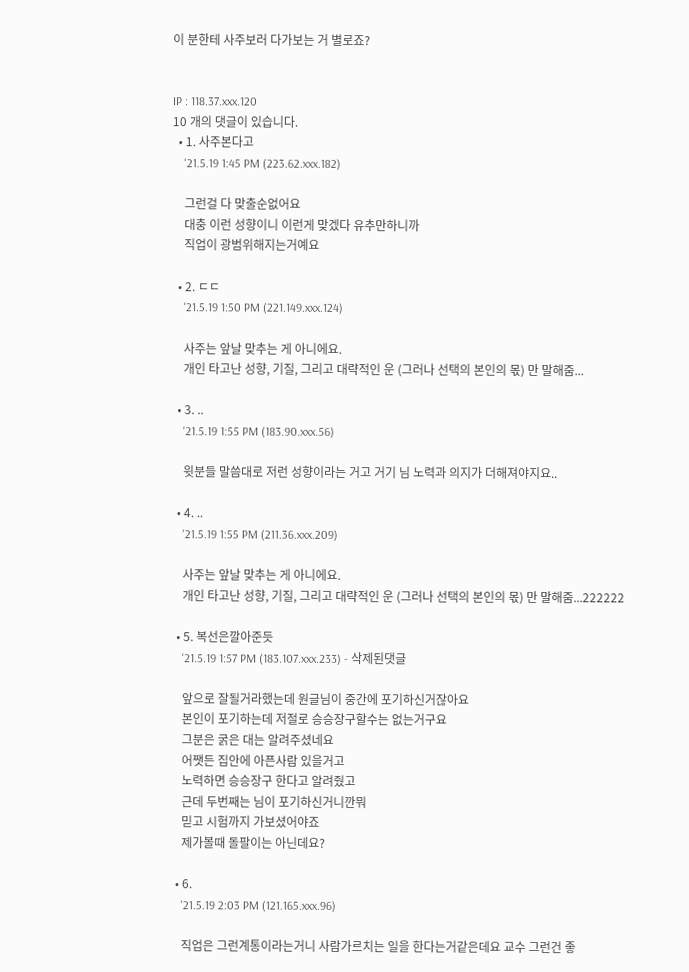이 분한테 사주보러 다가보는 거 별로죠?


IP : 118.37.xxx.120
10 개의 댓글이 있습니다.
  • 1. 사주본다고
    '21.5.19 1:45 PM (223.62.xxx.182)

    그런걸 다 맞출순없어요
    대충 이런 성향이니 이런게 맞겠다 유추만하니까
    직업이 광범위해지는거예요

  • 2. ㄷㄷ
    '21.5.19 1:50 PM (221.149.xxx.124)

    사주는 앞날 맞추는 게 아니에요.
    개인 타고난 성향, 기질, 그리고 대략적인 운 (그러나 선택의 본인의 몫) 만 말해줌...

  • 3. ..
    '21.5.19 1:55 PM (183.90.xxx.56)

    윗분들 말씀대로 저런 성향이라는 거고 거기 님 노력과 의지가 더해져야지요..

  • 4. ..
    '21.5.19 1:55 PM (211.36.xxx.209)

    사주는 앞날 맞추는 게 아니에요.
    개인 타고난 성향, 기질, 그리고 대략적인 운 (그러나 선택의 본인의 몫) 만 말해줌...222222

  • 5. 복선은깔아준듯
    '21.5.19 1:57 PM (183.107.xxx.233) - 삭제된댓글

    앞으로 잘될거라했는데 원글님이 중간에 포기하신거잖아요
    본인이 포기하는데 저절로 승승장구할수는 없는거구요
    그분은 굵은 대는 알려주셨네요
    어쨋든 집안에 아픈사람 있을거고
    노력하면 승승장구 한다고 알려줬고
    근데 두번째는 님이 포기하신거니깐뭐
    믿고 시험까지 가보셨어야죠
    제가볼때 돌팔이는 아닌데요?

  • 6.
    '21.5.19 2:03 PM (121.165.xxx.96)

    직업은 그런계통이라는거니 사람가르치는 일을 한다는거같은데요 교수 그런건 좋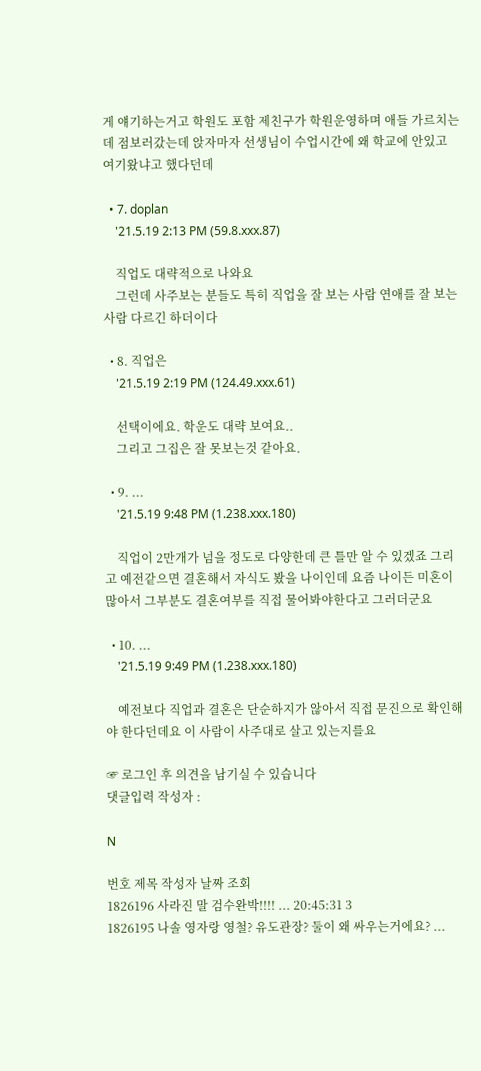게 얘기하는거고 학원도 포함 제친구가 학원운영하며 애들 가르치는데 점보러갔는데 앉자마자 선생님이 수업시간에 왜 학교에 안있고 여기왔냐고 했다던데

  • 7. doplan
    '21.5.19 2:13 PM (59.8.xxx.87)

    직업도 대략적으로 나와요
    그런데 사주보는 분들도 특히 직업을 잘 보는 사람 연애를 잘 보는 사람 다르긴 하더이다

  • 8. 직업은
    '21.5.19 2:19 PM (124.49.xxx.61)

    선택이에요. 학운도 대략 보여요..
    그리고 그집은 잘 못보는것 같아요.

  • 9. ...
    '21.5.19 9:48 PM (1.238.xxx.180)

    직업이 2만개가 넘을 정도로 다양한데 큰 틀만 알 수 있겠죠 그리고 예전같으면 결혼해서 자식도 봤을 나이인데 요즘 나이든 미혼이 많아서 그부분도 결혼여부를 직접 물어봐야한다고 그러더군요

  • 10. ...
    '21.5.19 9:49 PM (1.238.xxx.180)

    예전보다 직업과 결혼은 단순하지가 않아서 직접 문진으로 확인해야 한다던데요 이 사람이 사주대로 살고 있는지를요

☞ 로그인 후 의견을 남기실 수 있습니다
댓글입력 작성자 :

N

번호 제목 작성자 날짜 조회
1826196 사라진 말 검수완박!!!! ... 20:45:31 3
1826195 나솔 영자랑 영철? 유도관장? 둘이 왜 싸우는거에요? ...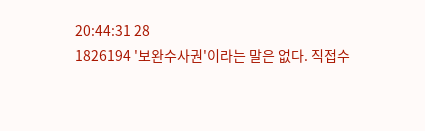20:44:31 28
1826194 '보완수사권'이라는 말은 없다. 직접수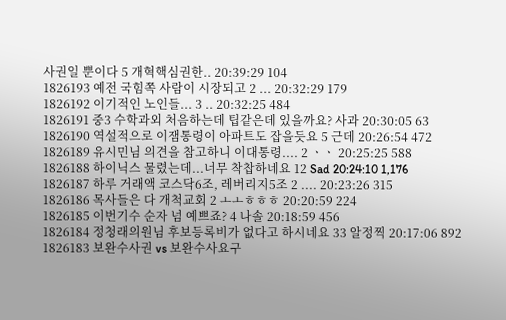사권일 뿐이다 5 개혁핵심권한.. 20:39:29 104
1826193 예전 국힘쪽 사람이 시장되고 2 ... 20:32:29 179
1826192 이기적인 노인들... 3 .. 20:32:25 484
1826191 중3 수학과외 처음하는데 팁같은데 있을까요? 사과 20:30:05 63
1826190 역설적으로 이잼통령이 아파트도 잡을듯요 5 근데 20:26:54 472
1826189 유시민님 의견을 참고하니 이대통령.... 2 ㆍㆍ 20:25:25 588
1826188 하이닉스 물렸는데...너무 착찹하네요 12 Sad 20:24:10 1,176
1826187 하루 거래액 코스닥6조, 레버리지5조 2 .... 20:23:26 315
1826186 목사들은 다 개척교회 2 ㅗㅗㅎㅎㅎ 20:20:59 224
1826185 이번기수 순자 넘 예쁘죠? 4 나솔 20:18:59 456
1826184 정청래의원님 후보등록비가 없다고 하시네요 33 알정찍 20:17:06 892
1826183 보완수사권 vs 보완수사요구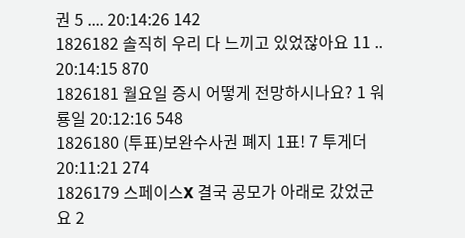권 5 .... 20:14:26 142
1826182 솔직히 우리 다 느끼고 있었잖아요 11 .. 20:14:15 870
1826181 월요일 증시 어떻게 전망하시나요? 1 워룡일 20:12:16 548
1826180 (투표)보완수사권 폐지 1표! 7 투게더 20:11:21 274
1826179 스페이스X 결국 공모가 아래로 갔었군요 2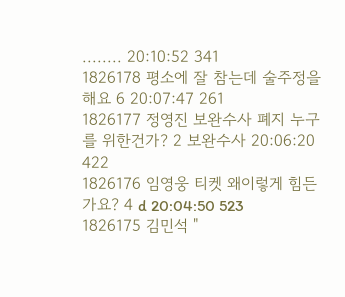........ 20:10:52 341
1826178 평소에 잘 참는데 술주정을 해요 6 20:07:47 261
1826177 정영진 보완수사 폐지 누구를 위한건가? 2 보완수사 20:06:20 422
1826176 임영웅 티켓 왜이렇게 힘든가요? 4 d 20:04:50 523
1826175 김민석 "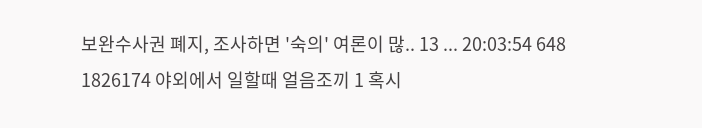보완수사권 폐지, 조사하면 '숙의' 여론이 많.. 13 ... 20:03:54 648
1826174 야외에서 일할때 얼음조끼 1 혹시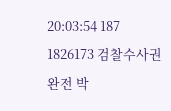20:03:54 187
1826173 검찰수사권 완전 박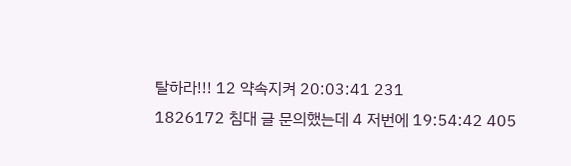탈하라!!! 12 약속지켜 20:03:41 231
1826172 침대 글 문의했는데 4 저번에 19:54:42 405